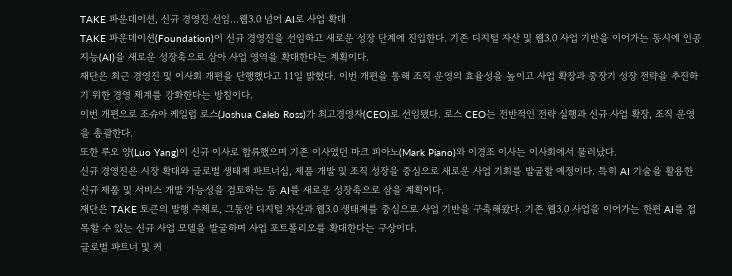TAKE 파운데이션, 신규 경영진 선임…웹3.0 넘어 AI로 사업 확대
TAKE 파운데이션(Foundation)이 신규 경영진을 선임하고 새로운 성장 단계에 진입한다. 기존 디지털 자산 및 웹3.0 사업 기반을 이어가는 동시에 인공지능(AI)을 새로운 성장축으로 삼아 사업 영역을 확대한다는 계획이다.
재단은 최근 경영진 및 이사회 개편을 단행했다고 11일 밝혔다. 이번 개편을 통해 조직 운영의 효율성을 높이고 사업 확장과 중장기 성장 전략을 추진하기 위한 경영 체계를 강화한다는 방침이다.
이번 개편으로 조슈아 케일럽 로스(Joshua Caleb Ross)가 최고경영자(CEO)로 선임됐다. 로스 CEO는 전반적인 전략 실행과 신규 사업 확장, 조직 운영을 총괄한다.
또한 루오 양(Luo Yang)이 신규 이사로 합류했으며 기존 이사였던 마크 피아노(Mark Piano)와 이경조 이사는 이사회에서 물러났다.
신규 경영진은 시장 확대와 글로벌 생태계 파트너십, 제품 개발 및 조직 성장을 중심으로 새로운 사업 기회를 발굴할 예정이다. 특히 AI 기술을 활용한 신규 제품 및 서비스 개발 가능성을 검토하는 등 AI를 새로운 성장축으로 삼을 계획이다.
재단은 TAKE 토큰의 발행 주체로, 그동안 디지털 자산과 웹3.0 생태계를 중심으로 사업 기반을 구축해왔다. 기존 웹3.0 사업을 이어가는 한편 AI를 접목할 수 있는 신규 사업 모델을 발굴하며 사업 포트폴리오를 확대한다는 구상이다.
글로벌 파트너 및 커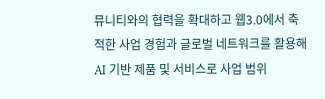뮤니티와의 협력을 확대하고 웹3.0에서 축적한 사업 경험과 글로벌 네트워크를 활용해 AI 기반 제품 및 서비스로 사업 범위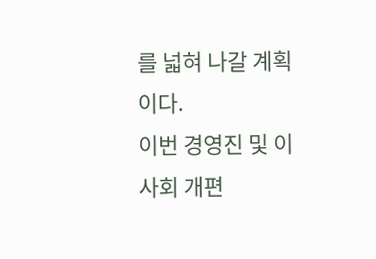를 넓혀 나갈 계획이다.
이번 경영진 및 이사회 개편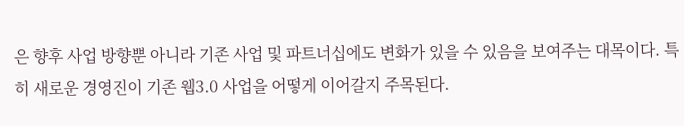은 향후 사업 방향뿐 아니라 기존 사업 및 파트너십에도 변화가 있을 수 있음을 보여주는 대목이다. 특히 새로운 경영진이 기존 웹3.0 사업을 어떻게 이어갈지 주목된다.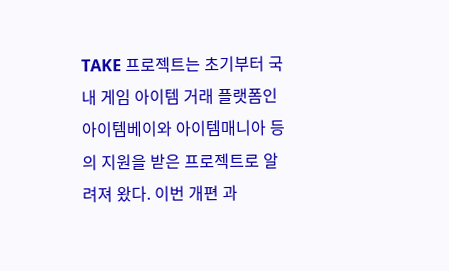TAKE 프로젝트는 초기부터 국내 게임 아이템 거래 플랫폼인 아이템베이와 아이템매니아 등의 지원을 받은 프로젝트로 알려져 왔다. 이번 개편 과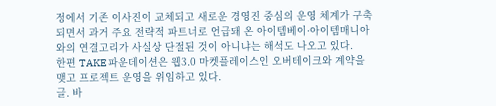정에서 기존 이사진이 교체되고 새로운 경영진 중심의 운영 체계가 구축되면서 과거 주요 전략적 파트너로 언급돼 온 아이템베이·아이템매니아와의 연결고리가 사실상 단절된 것이 아니냐는 해석도 나오고 있다.
한편 TAKE 파운데이션은 웹3.0 마켓플레이스인 오버테이크와 계약을 맺고 프로젝트 운영을 위임하고 있다.
글. 바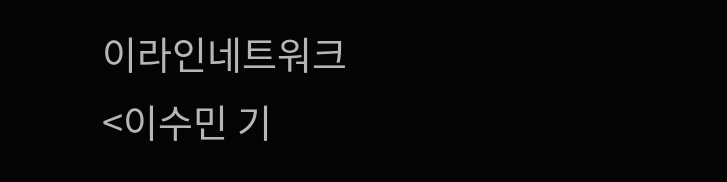이라인네트워크
<이수민 기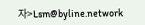자>Lsm@byline.network